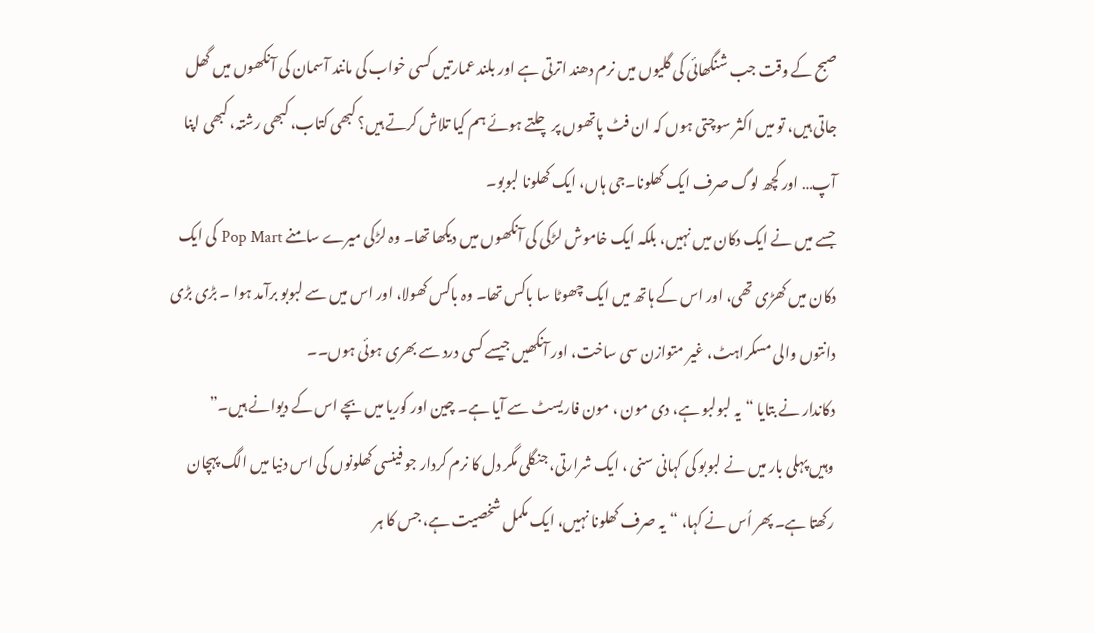صبح کے وقت جب شنگھائی کی گلیوں میں نرم دھند اترتی ہے اور بلند عمارتیں کسی خواب کی مانند آسمان کی آنکھوں میں گھل جاتی ہیں، تو میں اکثر سوچتی ہوں کہ ان فٹ پاتھوں پر چلتے ہوئے ہم کیا تلاش کرتے ہیں؟ کبھی کتاب، کبھی رشتہ، کبھی اپنا آپ… اور کچھ لوگ صرف ایک کھلونا۔جی ہاں، ایک کھلونا لبوبو۔
جسے میں نے ایک دکان میں نہیں، بلکہ ایک خاموش لڑکی کی آنکھوں میں دیکھا تھا۔ وہ لڑکی میرے سامنے Pop Mart کی ایک دکان میں کھڑی تھی، اور اس کے ہاتھ میں ایک چھوٹا سا باکس تھا۔ وہ باکس کھولا، اور اس میں سے لبوبو برآمد ہوا ۔ بڑی بڑی دانتوں والی مسکراہٹ، غیر متوازن سی ساخت، اور آنکھیں جیسے کسی درد سے بھری ہوئی ہوں۔۔
دکاندار نے بتایا “یہ لبولبو ہے، دی مون ، مون فاریسٹ سے آیا ہے۔ چین اور کوریا میں بچے اس کے دیوانے ہیں۔”
وہیں پہلی بار میں نے لبوبو کی کہانی سنی ، ایک شرارتی، جنگلی مگر دل کا نرم کردار جو فینسی کھلونوں کی اس دنیا میں الگ پہچان رکھتا ہے۔ پھر اُس نے کہا، “یہ صرف کھلونا نہیں، ایک مکمل شخصیت ہے، جس کا ہر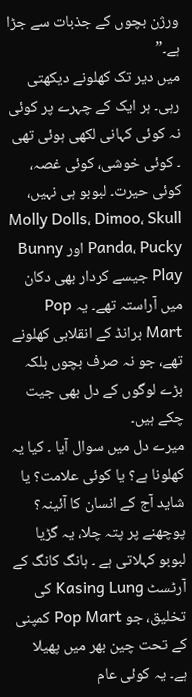ورژن بچوں کے جذبات سے جڑا ہے۔”
میں دیر تک کھلونے دیکھتی رہی۔ ہر ایک کے چہرے پر کوئی نہ کوئی کہانی لکھی ہوئی تھی ۔ کوئی خوشی، کوئی غصہ، کوئی حیرت۔ لبوبو ہی نہیں، Molly Dolls، Dimoo، Skull Panda، Pucky اور Bunny Play جیسے کردار بھی دکان میں آراستہ تھے۔ یہ Pop Mart برانڈ کے انقلابی کھلونے تھے، جو نہ صرف بچوں بلکہ بڑے لوگوں کے دل بھی جیت چکے ہیں۔
میرے دل میں سوال آیا ۔ کیا یہ کھلونا ہے؟ یا کوئی علامت؟ یا شاید آج کے انسان کا آئینہ؟
پوچھنے پر پتہ چلا، یہ گڑیا لبوبو کہلاتی ہے ۔ ہانگ کانگ کے آرٹسٹ Kasing Lung کی تخلیق، جو Pop Mart کمپنی کے تحت چین بھر میں پھیلا ہے۔ یہ کوئی عام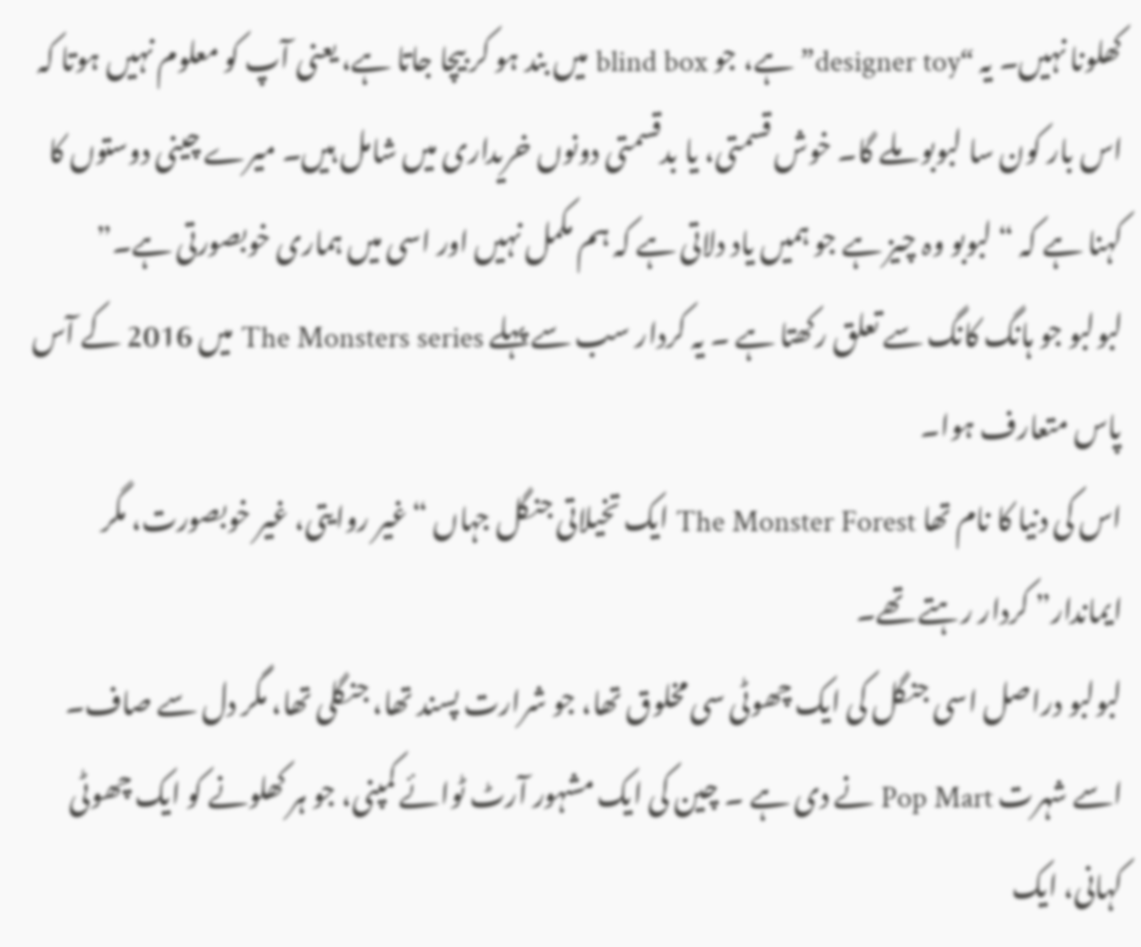کھلونا نہیں۔ یہ “designer toy” ہے، جو blind box میں بند ہو کر بیچا جاتا ہے، یعنی آپ کو معلوم نہیں ہوتا کہ اس بار کون سا لبوبو ملے گا۔ خوش قسمتی، یا بدقسمتی دونوں خریداری میں شامل ہیں۔ میرے چینی دوستوں کا کہنا ہے کہ “ لبوبو وہ چیز ہے جو ہمیں یاد دلاتی ہے کہ ہم مکمل نہیں اور اسی میں ہماری خوبصورتی ہے۔”
لبولبو جو ہانگ کانگ سے تعلق رکھتا ہے ۔ یہ کردار سب سے پہلے The Monsters series میں 2016 کے آس پاس متعارف ہوا۔
اس کی دنیا کا نام تھا The Monster Forest ایک تخیلاتی جنگل جہاں “غیر روایتی، غیر خوبصورت، مگر ایماندار” کردار رہتے تھے۔
لبولبو دراصل اسی جنگل کی ایک چھوٹی سی مخلوق تھا، جو شرارت پسند تھا، جنگلی تھا، مگر دل سے صاف۔
اسے شہرت Pop Mart نے دی ہے ۔ چین کی ایک مشہور آرٹ ٹوائے کمپنی، جو ہر کھلونے کو ایک چھوٹی کہانی، ایک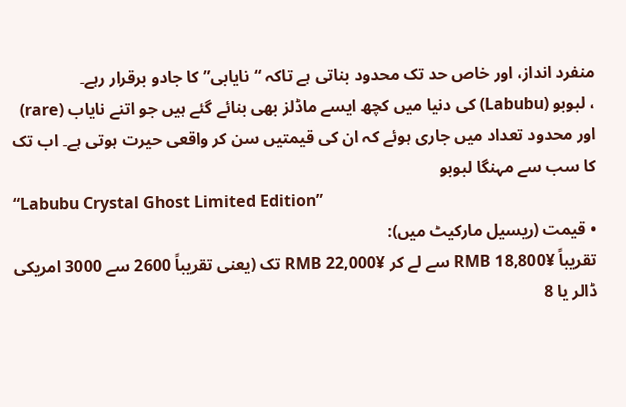منفرد انداز، اور خاص حد تک محدود بناتی ہے تاکہ “نایابی” کا جادو برقرار رہے۔
، لبوبو (Labubu) کی دنیا میں کچھ ایسے ماڈلز بھی بنائے گئے ہیں جو اتنے نایاب (rare) اور محدود تعداد میں جاری ہوئے کہ ان کی قیمتیں سن کر واقعی حیرت ہوتی ہے۔ اب تک کا سب سے مہنگا لبوبو
“Labubu Crystal Ghost Limited Edition”
• قیمت (ریسیل مارکیٹ میں):
تقریباً ¥18,800 RMB سے لے کر ¥22,000 RMB تک (یعنی تقریباً 2600 سے 3000 امریکی ڈالر یا 8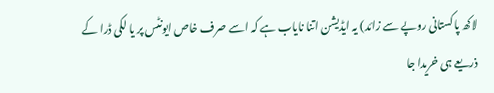لاکھ پاکستانی روپے سے زائد) یہ ایڈیشن اتنا نایاب ہے کہ اسے صرف خاص ایونٹس پر یا لکی ڈرا کے ذریعے ہی خریدا جا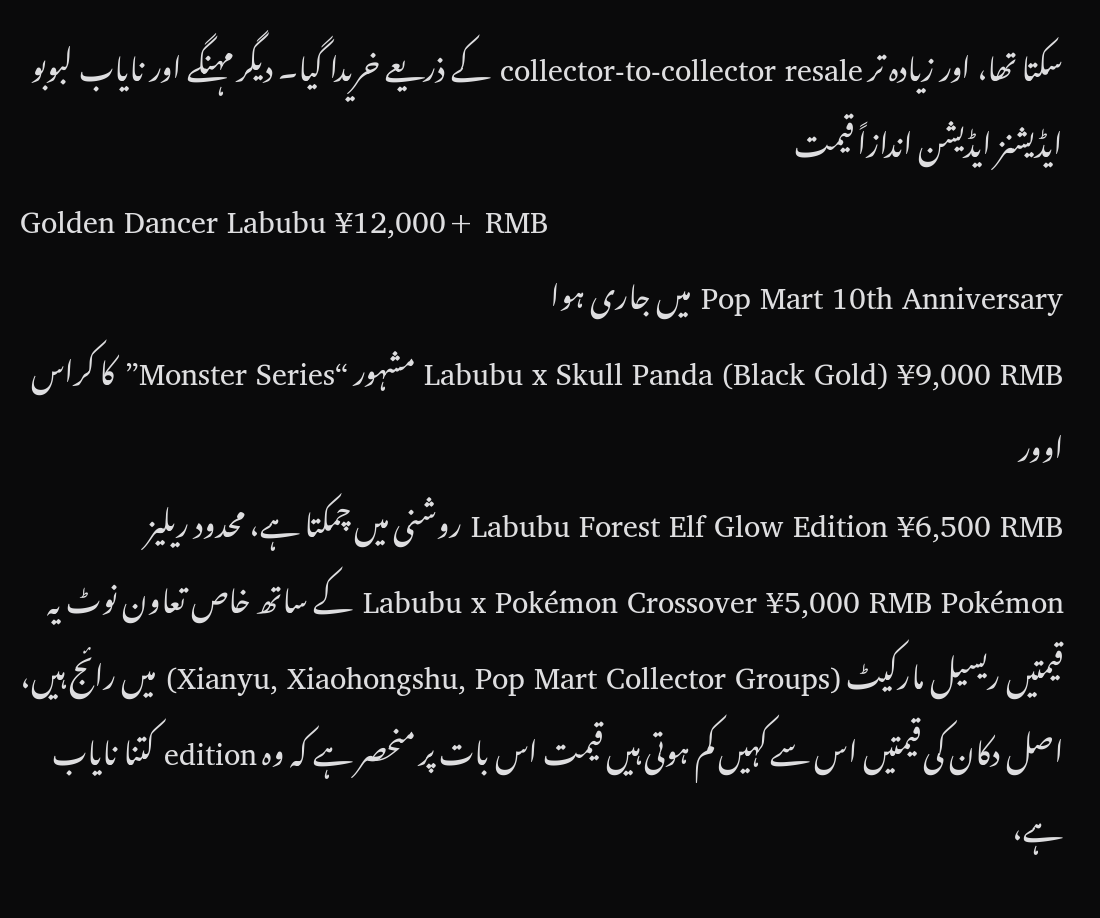سکتا تھا، اور زیادہ تر collector-to-collector resale کے ذریعے خریدا گیا۔ دیگر مہنگے اور نایاب لبوبو ایڈیشنز ایڈیشن اندازاً قیمت
Golden Dancer Labubu ¥12,000+ RMB
Pop Mart 10th Anniversary میں جاری ہوا
Labubu x Skull Panda (Black Gold) ¥9,000 RMB مشہور “Monster Series” کا کراس اوور
Labubu Forest Elf Glow Edition ¥6,500 RMB روشنی میں چمکتا ہے، محدود ریلیز
Labubu x Pokémon Crossover ¥5,000 RMB Pokémon کے ساتھ خاص تعاون نوٹ یہ قیمتیں ریسیل مارکیٹ (Xianyu, Xiaohongshu, Pop Mart Collector Groups) میں رائج ہیں، اصل دکان کی قیمتیں اس سے کہیں کم ہوتی ہیں قیمت اس بات پر منحصر ہے کہ وہ edition کتنا نایاب ہے،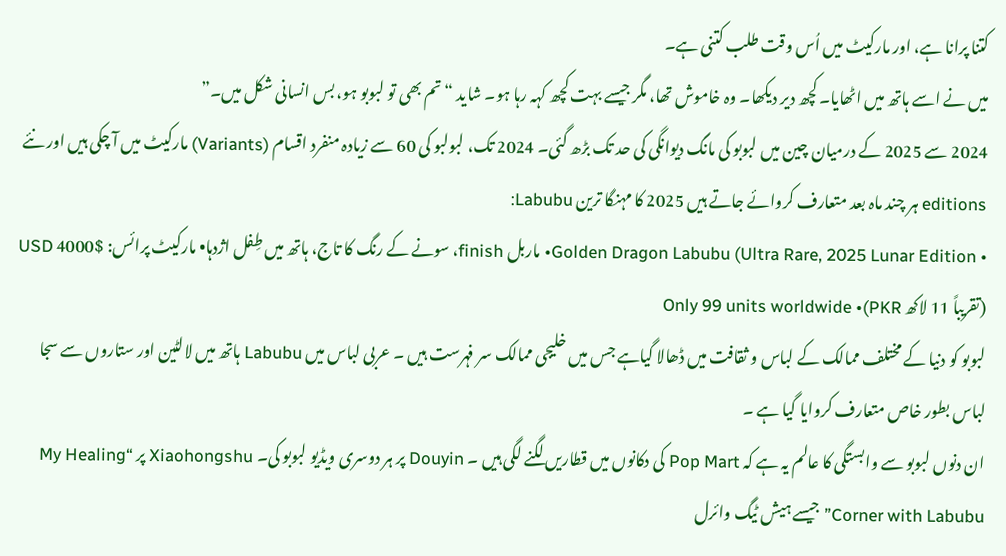کتنا پرانا ہے، اور مارکیٹ میں اُس وقت طلب کتنی ہے۔
میں نے اسے ہاتھ میں اٹھایا۔ کچھ دیر دیکھا۔ وہ خاموش تھا، مگر جیسے بہت کچھ کہہ رہا ہو۔ شاید “تم بھی تو لبوبو ہو، بس انسانی شکل میں۔”
2024 سے 2025 کے درمیان چین میں لبوبو کی مانگ دیوانگی کی حد تک بڑھ گئی۔ 2024 تک، لبولبو کی 60 سے زیادہ منفرد اقسام (Variants) مارکیٹ میں آ چکی ہیں اور نئے editions ہر چند ماہ بعد متعارف کروائے جاتے ہیں 2025 کا مہنگا ترین Labubu:
• Golden Dragon Labubu (Ultra Rare, 2025 Lunar Edition• ماربل finish، سونے کے رنگ کا تاج، ہاتھ میں طِفل اژدہا• مارکیٹ پرائس: $4000 USD
(تقریباً 11 لاکھ PKR)• Only 99 units worldwide
لبوبو کو دنیا کے مختلف ممالک کے لباس و ثقافت میں ڈھالا گیاہے جس میں خلیجی ممالک سر فہرست ہیں ۔ عربی لباس میں Labubu ہاتھ میں لالٹین اور ستاروں سے سجا لباس بطور خاص متعارف کروایا گیا ہے ۔
ان دنوں لبوبو سے وابستگی کا عالم یہ ہے کہ Pop Mart کی دکانوں میں قطاریں لگنے لگی ہیں ۔ Douyin پر ہر دوسری ویڈیو لبوبو کی۔ Xiaohongshu پر “My Healing Corner with Labubu” جیسے ہیش ٹیگ وائرل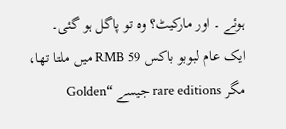ہوئے ۔ اور مارکیٹ؟ وہ تو پاگل ہو گئی۔
ایک عام لبوبو باکس 59 RMB میں ملتا تھا، مگر rare editions جیسے “Golden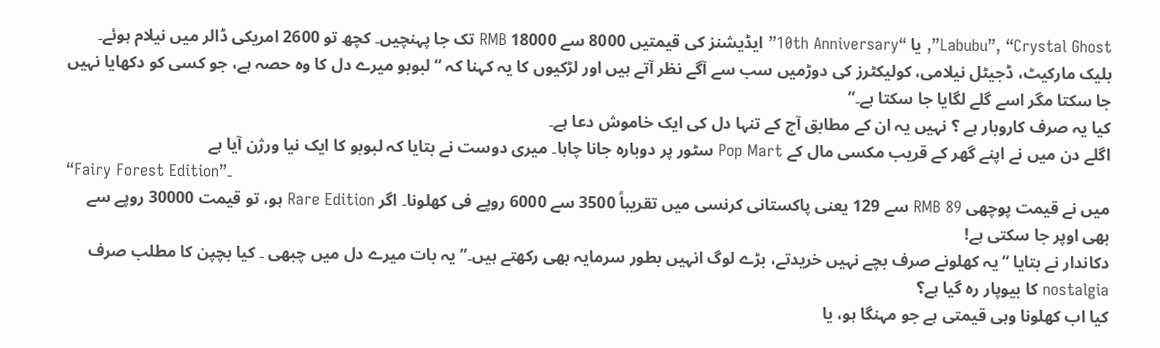Labubu”, “Crystal Ghost”, یا “10th Anniversary” ایڈیشنز کی قیمتیں 8000 سے 18000 RMB تک جا پہنچیں۔ کچھ تو 2600 امریکی ڈالر میں نیلام ہوئے۔
بلیک مارکیٹ، ڈجیٹل نیلامی، کولیکٹرز کی دوڑمیں سب سے آگے نظر آتے ہیں اور لڑکیوں کا یہ کہنا کہ “لبوبو میرے دل کا وہ حصہ ہے، جو کسی کو دکھایا نہیں جا سکتا مگر اسے گلے لگایا جا سکتا ہے۔”
کیا یہ صرف کاروبار ہے ؟ نہیں یہ ان کے مطابق آج کے تنہا دل کی ایک خاموش دعا ہے۔
اگلے دن میں نے اپنے گھر کے قریب مکسی مال کے Pop Mart سٹور پر دوبارہ جانا چاہا۔ میری دوست نے بتایا کہ لبوبو کا ایک نیا ورژن آیا ہے
“Fairy Forest Edition”۔
میں نے قیمت پوچھی RMB 89 سے 129 یعنی پاکستانی کرنسی میں تقریباً 3500 سے 6000 روپے فی کھلونا۔ اگر Rare Edition ہو، تو قیمت 30000 روپے سے بھی اوپر جا سکتی ہے!
دکاندار نے بتایا “یہ کھلونے صرف بچے نہیں خریدتے، بڑے لوگ انہیں بطور سرمایہ بھی رکھتے ہیں۔” یہ بات میرے دل میں چبھی ۔ کیا بچپن کا مطلب صرف nostalgia کا بیوپار رہ گیا ہے؟
کیا اب کھلونا وہی قیمتی ہے جو مہنگا ہو، یا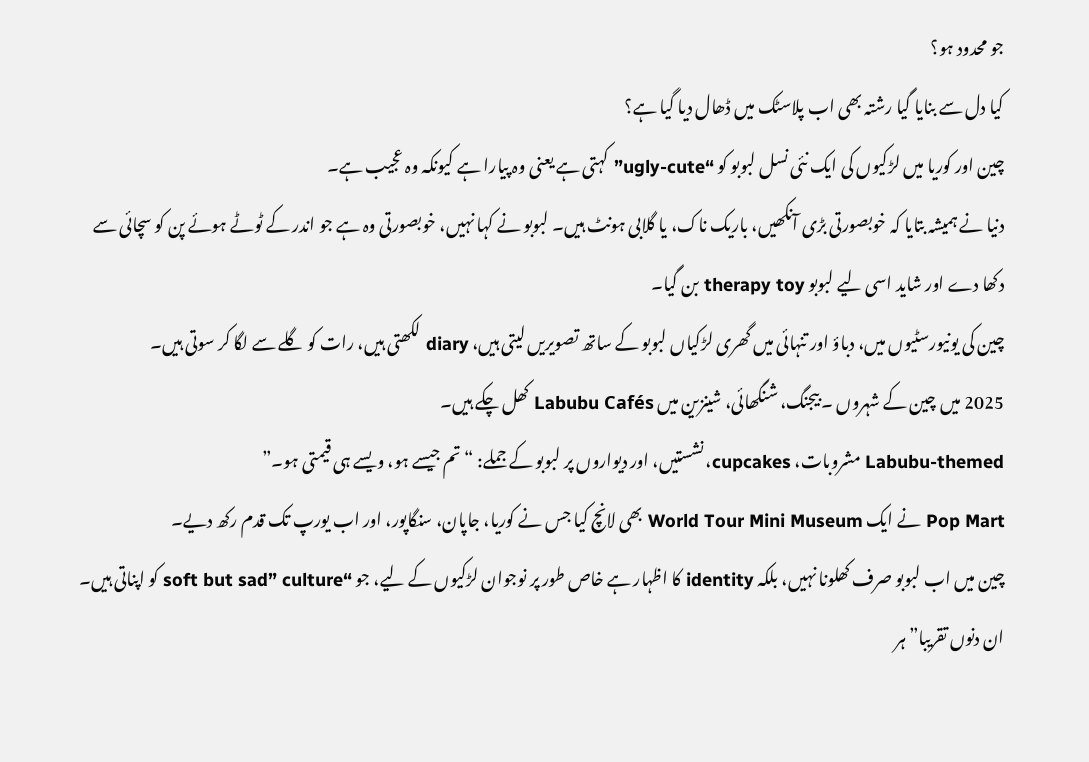جو محدود ہو؟
کیا دل سے بنایا گیا رشتہ بھی اب پلاسٹک میں ڈھال دیا گیا ہے؟
چین اور کوریا میں لڑکیوں کی ایک نئی نسل لبوبو کو “ugly-cute” کہتی ہے یعنی وہ پیارا ہے کیونکہ وہ عجیب ہے۔
دنیا نے ہمیشہ بتایا کہ خوبصورتی بڑی آنکھیں، باریک ناک، یا گلابی ہونٹ ہیں۔ لبوبو نے کہا نہیں، خوبصورتی وہ ہے جو اندر کے ٹوٹے ہوئے پن کو سچائی سے دکھا دے اور شاید اسی لیے لبوبو therapy toy بن گیا۔
چین کی یونیورسٹیوں میں، دباؤ اور تنہائی میں گھری لڑکیاں لبوبو کے ساتھ تصویریں لیتی ہیں، diary لکھتی ہیں، رات کو گلے سے لگا کر سوتی ہیں۔
2025 میں چین کے شہروں ۔ بیجنگ، شنگھائی، شینزین میں Labubu Cafés کھل چکے ہیں۔
Labubu-themed مشروبات، cupcakes، نشستیں، اور دیواروں پر لبوبو کے جملے: “تم جیسے ہو، ویسے ہی قیمتی ہو۔”
Pop Mart نے ایک World Tour Mini Museum بھی لانچ کیا جس نے کوریا، جاپان، سنگاپور، اور اب یورپ تک قدم رکھ دیے۔
چین میں اب لبوبو صرف کھلونا نہیں، بلکہ identity کا اظہار ہے خاص طور پر نوجوان لڑکیوں کے لیے، جو “soft but sad” culture کو اپناتی ہیں۔
ان دنوں تقریبا” ہر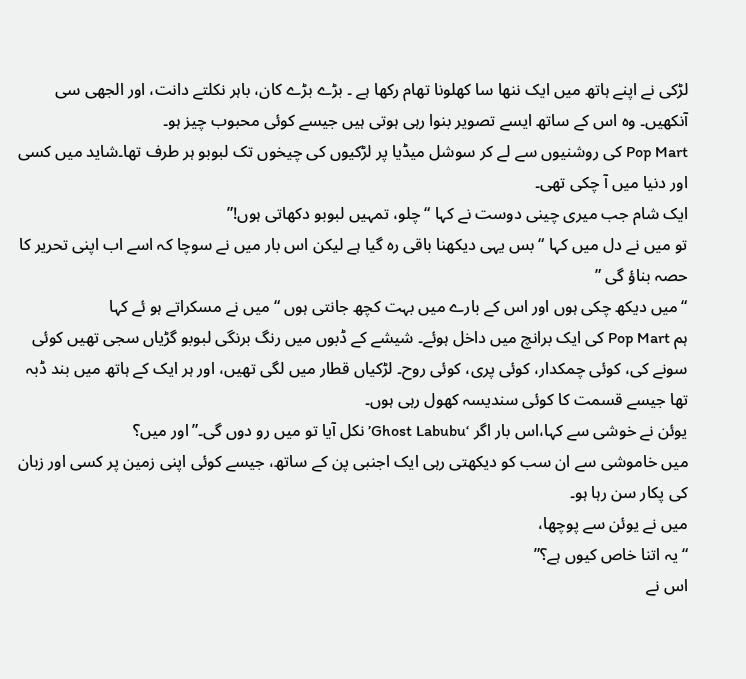لڑکی نے اپنے ہاتھ میں ایک ننھا سا کھلونا تھام رکھا ہے ۔ بڑے بڑے کان، باہر نکلتے دانت، اور الجھی سی آنکھیں۔ وہ اس کے ساتھ ایسے تصویر بنوا رہی ہوتی ہیں جیسے کوئی محبوب چیز ہو۔
Pop Mart کی روشنیوں سے لے کر سوشل میڈیا پر لڑکیوں کی چیخوں تک لبوبو ہر طرف تھا۔شاید میں کسی اور دنیا میں آ چکی تھی۔
ایک شام جب میری چینی دوست نے کہا “چلو، تمہیں لبوبو دکھاتی ہوں!”
تو میں نے دل میں کہا “بس یہی دیکھنا باقی رہ گیا ہے لیکن اس بار میں نے سوچا کہ اسے اب اپنی تحریر کا حصہ بناؤ گی ”
“میں دیکھ چکی ہوں اور اس کے بارے میں بہت کچھ جانتی ہوں “ میں نے مسکراتے ہو ئے کہا
ہم Pop Mart کی ایک برانچ میں داخل ہوئے۔ شیشے کے ڈبوں میں رنگ برنگی لبوبو گڑیاں سجی تھیں کوئی سونے کی، کوئی چمکدار، کوئی پری، کوئی روح۔ لڑکیاں قطار میں لگی تھیں، اور ہر ایک کے ہاتھ میں بند ڈبہ تھا جیسے قسمت کا کوئی سندیسہ کھول رہی ہوں۔
یوئن نے خوشی سے کہا،اس بار اگر ‘Ghost Labubu’ نکل آیا تو میں رو دوں گی۔”اور میں؟
میں خاموشی سے ان سب کو دیکھتی رہی ایک اجنبی پن کے ساتھ، جیسے کوئی اپنی زمین پر کسی اور زبان کی پکار سن رہا ہو۔
میں نے یوئن سے پوچھا،
“یہ اتنا خاص کیوں ہے؟”
اس نے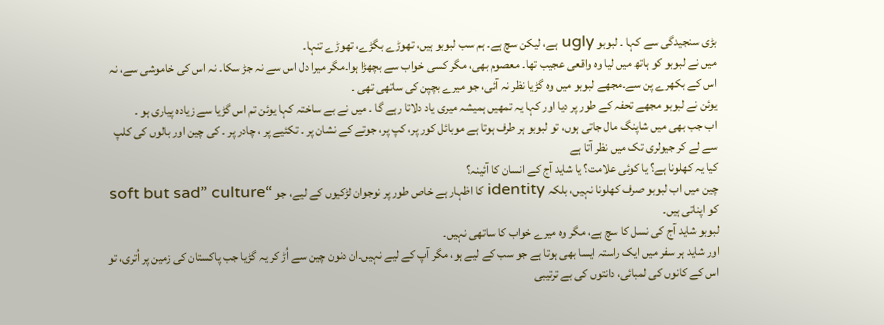بڑی سنجیدگی سے کہا ۔ لبوبو ugly ہے، لیکن سچ ہے۔ ہم سب لبوبو ہیں، تھوڑے بگڑے، تھوڑے تنہا۔
میں نے لبوبو کو ہاتھ میں لیا وہ واقعی عجیب تھا۔ معصوم بھی، مگر کسی خواب سے بچھڑا ہوا۔مگر میرا دل اس سے نہ جڑ سکا۔ نہ اس کی خاموشی سے، نہ اس کے بکھرے پن سے۔مجھے لبوبو میں وہ گڑیا نظر نہ آئی، جو میرے بچپن کی ساتھی تھی ۔
یوئن نے لبوبو مجھے تحفہ کے طور پر دیا اور کہا یہ تمھیں ہمیشہ میری یاد دلاتا رہے گا ۔ میں نے بے ساختہ کہا یوئن تم اس گڑیا سے زیادہ پیاری ہو ۔
اب جب بھی میں شاپنگ مال جاتی ہوں، تو لبوبو ہر طرف ہوتا ہے موبائل کور پر، کپ پر، جوتے کے نشان پر ۔ تکئیے پر ، چادر پر ۔ کی چین اور بالوں کی کلپ سے لے کر جیولری تک میں نظر آتا ہے
کیا یہ کھلونا ہے؟ یا کوئی علامت؟ یا شاید آج کے انسان کا آئینہ؟
چین میں اب لبوبو صرف کھلونا نہیں، بلکہ identity کا اظہار ہے خاص طور پر نوجوان لڑکیوں کے لیے، جو “soft but sad” culture کو اپناتی ہیں۔
لبوبو شاید آج کی نسل کا سچ ہے، مگر وہ میرے خواب کا ساتھی نہیں۔
اور شاید ہر سفر میں ایک راستہ ایسا بھی ہوتا ہے جو سب کے لیے ہو، مگر آپ کے لیے نہیں۔ان دنون چین سے اُڑ کر یہ گڑیا جب پاکستان کی زمین پر اُتری، تو اس کے کانوں کی لمبائی، دانتوں کی بے ترتیبی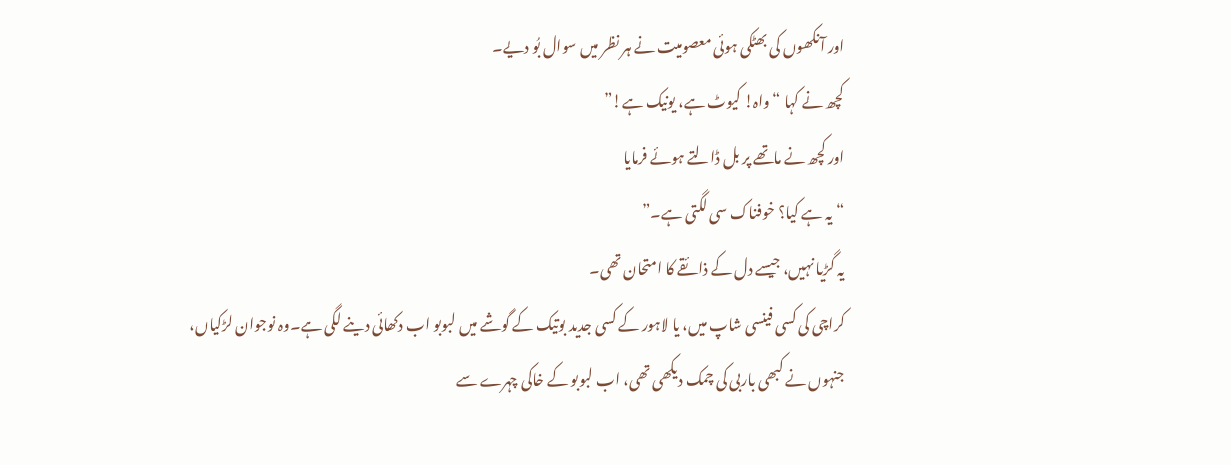اور آنکھوں کی بھٹکی ہوئی معصومیت نے ہر نظر میں سوال بُو دیے۔
کچھ نے کہا “واہ! کیوٹ ہے، یونیک ہے!”
اور کچھ نے ماتھے پر بل ڈالتے ہوئے فرمایا
“یہ ہے کیا؟ خوفناک سی لگتی ہے۔”
یہ گڑیا نہیں، جیسے دل کے ذائقے کا امتحان تھی۔
کراچی کی کسی فینسی شاپ میں، یا لاہور کے کسی جدید بوتیک کے گوشے میں لبوبو اب دکھائی دینے لگی ہے۔وہ نوجوان لڑکیاں، جنہوں نے کبھی باربی کی چمک دیکھی تھی، اب لبوبو کے خاکی چہرے سے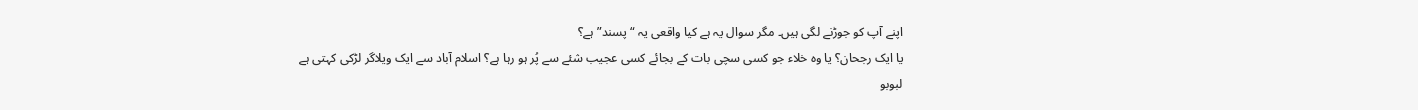اپنے آپ کو جوڑنے لگی ہیں۔ مگر سوال یہ ہے کیا واقعی یہ “پسند” ہے؟
یا ایک رجحان؟ یا وہ خلاء جو کسی سچی بات کے بجائے کسی عجیب شئے سے پُر ہو رہا ہے؟ اسلام آباد سے ایک ویلاگر لڑکی کہتی ہے
لبوبو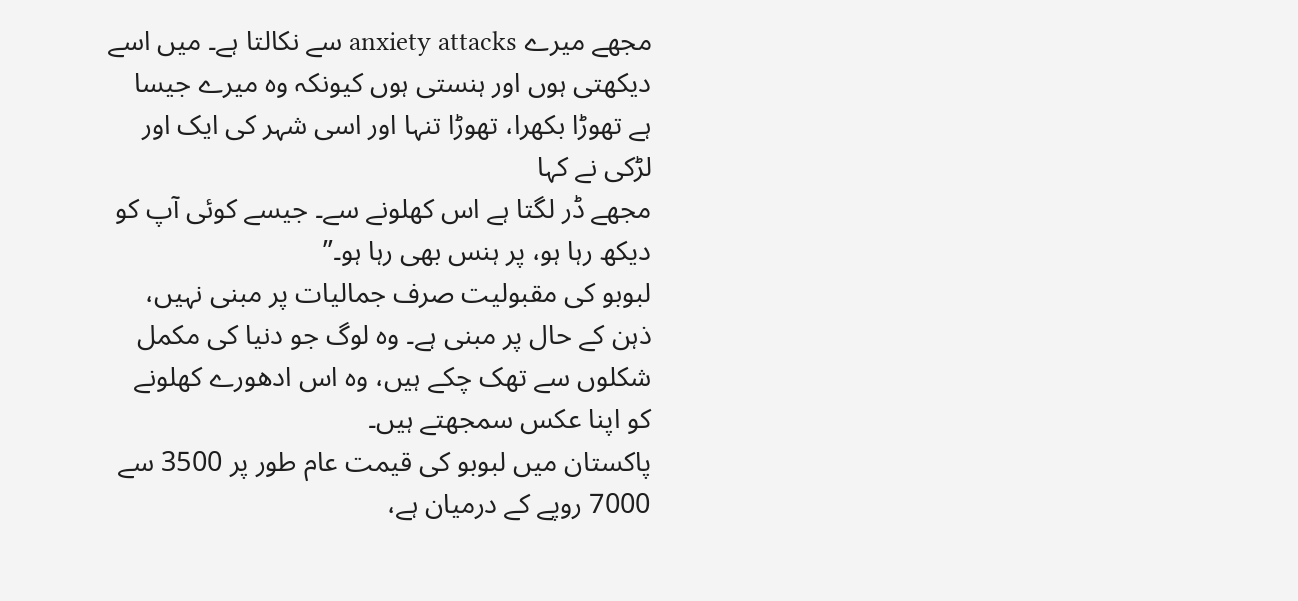مجھے میرے anxiety attacks سے نکالتا ہے۔ میں اسے دیکھتی ہوں اور ہنستی ہوں کیونکہ وہ میرے جیسا ہے تھوڑا بکھرا، تھوڑا تنہا اور اسی شہر کی ایک اور لڑکی نے کہا
مجھے ڈر لگتا ہے اس کھلونے سے۔ جیسے کوئی آپ کو دیکھ رہا ہو، پر ہنس بھی رہا ہو۔”
لبوبو کی مقبولیت صرف جمالیات پر مبنی نہیں، ذہن کے حال پر مبنی ہے۔ وہ لوگ جو دنیا کی مکمل شکلوں سے تھک چکے ہیں، وہ اس ادھورے کھلونے کو اپنا عکس سمجھتے ہیں۔
پاکستان میں لبوبو کی قیمت عام طور پر 3500 سے 7000 روپے کے درمیان ہے،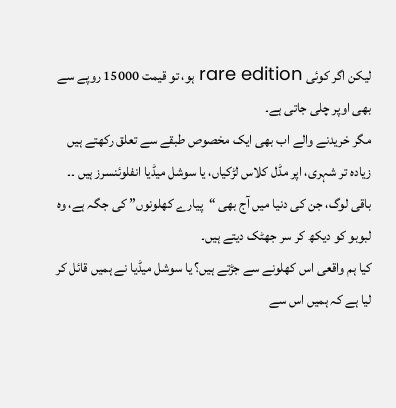لیکن اگر کوئی rare edition ہو، تو قیمت 15000 روپے سے بھی اوپر چلی جاتی ہے۔
مگر خریدنے والے اب بھی ایک مخصوص طبقے سے تعلق رکھتے ہیں زیادہ تر شہری، اپر مڈل کلاس لڑکیاں، یا سوشل میڈیا انفلوئنسرز ہیں ۔۔
باقی لوگ، جن کی دنیا میں آج بھی “پیارے کھلونوں” کی جگہ ہے، وہ لبوبو کو دیکھ کر سر جھٹک دیتے ہیں۔
کیا ہم واقعی اس کھلونے سے جڑتے ہیں؟ یا سوشل میڈیا نے ہمیں قائل کر لیا ہے کہ ہمیں اس سے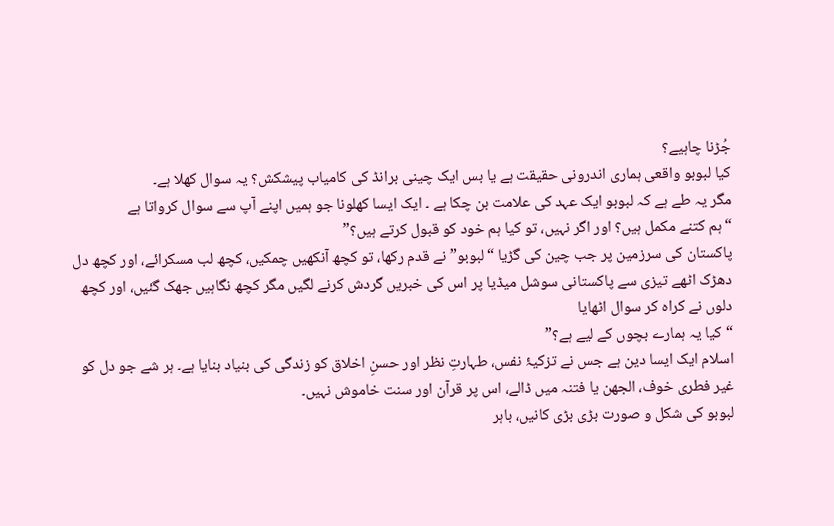جُڑنا چاہیے؟
کیا لبوبو واقعی ہماری اندرونی حقیقت ہے یا بس ایک چینی برانڈ کی کامیاب پیشکش؟ یہ سوال کھلا ہے۔
مگر یہ طے ہے کہ لبوبو ایک عہد کی علامت بن چکا ہے ۔ ایک ایسا کھلونا جو ہمیں اپنے آپ سے سوال کرواتا ہے
“ہم کتنے مکمل ہیں؟ اور اگر نہیں، تو کیا ہم خود کو قبول کرتے ہیں؟”
پاکستان کی سرزمین پر جب چین کی گڑیا “لبوبو” نے قدم رکھا، تو کچھ آنکھیں چمکیں، کچھ لب مسکرائے، اور کچھ دل دھڑک اٹھے تیزی سے پاکستانی سوشل میڈیا پر اس کی خبریں گردش کرنے لگیں مگر کچھ نگاہیں جھک گئیں، اور کچھ دلوں نے کراہ کر سوال اٹھایا
“کیا یہ ہمارے بچوں کے لیے ہے؟”
اسلام ایک ایسا دین ہے جس نے تزکیۂ نفس، طہارتِ نظر اور حسنِ اخلاق کو زندگی کی بنیاد بنایا ہے۔ ہر شے جو دل کو غیر فطری خوف، الجھن یا فتنہ میں ڈالے، اس پر قرآن اور سنت خاموش نہیں۔
لبوبو کی شکل و صورت بڑی بڑی کانیں، باہر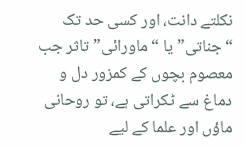نکلتے دانت، اور کسی حد تک “جناتی” یا “ماورائی” تاثر جب معصوم بچوں کے کمزور دل و دماغ سے ٹکراتی ہے، تو روحانی ماؤں اور علما کے لیے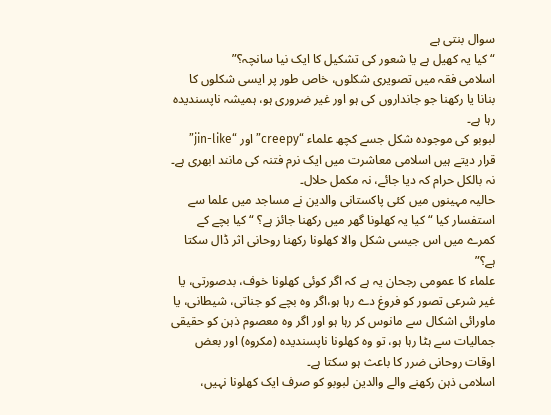سوال بنتی ہے
“کیا یہ کھیل ہے یا شعور کی تشکیل کا ایک نیا سانچہ؟”
اسلامی فقہ میں تصویری شکلوں، خاص طور پر ایسی شکلوں کا بنانا یا رکھنا جو جانداروں کی ہو اور غیر ضروری ہو، ہمیشہ ناپسندیدہ رہا ہے۔
لبوبو کی موجودہ شکل جسے کچھ علماء “creepy” اور “jin-like” قرار دیتے ہیں اسلامی معاشرت میں ایک نرم فتنہ کی مانند ابھری ہے۔ نہ بالکل حرام کہ دیا جائے، نہ مکمل حلال۔
حالیہ مہینوں میں کئی پاکستانی والدین نے مساجد میں علما سے استفسار کیا “کیا یہ کھلونا گھر میں رکھنا جائز ہے؟ “کیا بچے کے کمرے میں اس جیسی شکل والا کھلونا رکھنا روحانی اثر ڈال سکتا ہے؟”
علماء کا عمومی رجحان یہ ہے کہ اگر کوئی کھلونا خوف، بدصورتی، یا غیر شرعی تصور کو فروغ دے رہا ہو،اگر وہ بچے کو جناتی، شیطانی، یا ماورائی اشکال سے مانوس کر رہا ہو اور اگر وہ معصوم ذہن کو حقیقی جمالیات سے ہٹا رہا ہو، تو وہ کھلونا ناپسندیدہ (مکروہ) اور بعض اوقات روحانی ضرر کا باعث ہو سکتا ہے۔
اسلامی ذہن رکھنے والے والدین لبوبو کو صرف ایک کھلونا نہیں،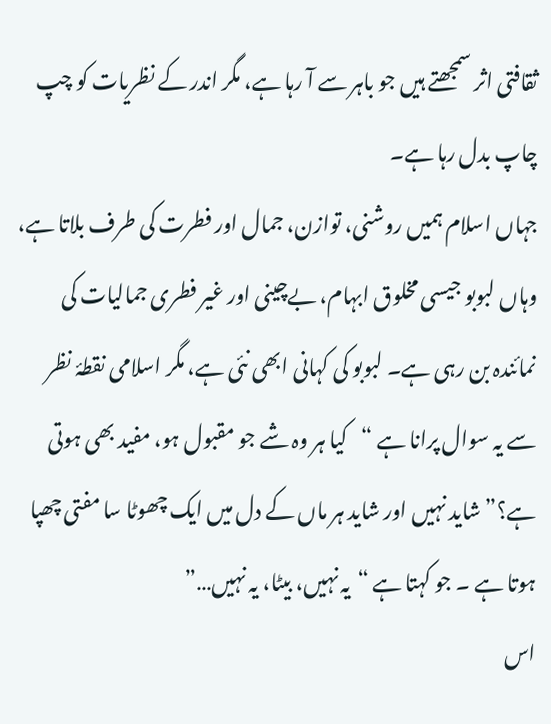ثقافتی اثر سمجھتے ہیں جو باہر سے آ رہا ہے، مگر اندر کے نظریات کو چپ چاپ بدل رہا ہے۔
جہاں اسلام ہمیں روشنی، توازن، جمال اور فطرت کی طرف بلاتا ہے، وہاں لبوبو جیسی مخلوق ابہام، بےچینی اور غیر فطری جمالیات کی نمائندہ بن رہی ہے۔ لبوبو کی کہانی ابھی نئی ہے، مگر اسلامی نقطۂ نظر سے یہ سوال پرانا ہے “کیا ہر وہ شے جو مقبول ہو، مفید بھی ہوتی ہے؟” شاید نہیں اور شاید ہر ماں کے دل میں ایک چھوٹا سا مفتی چھپا ہوتا ہے ۔ جو کہتا ہے “یہ نہیں، بیٹا، یہ نہیں…”
اس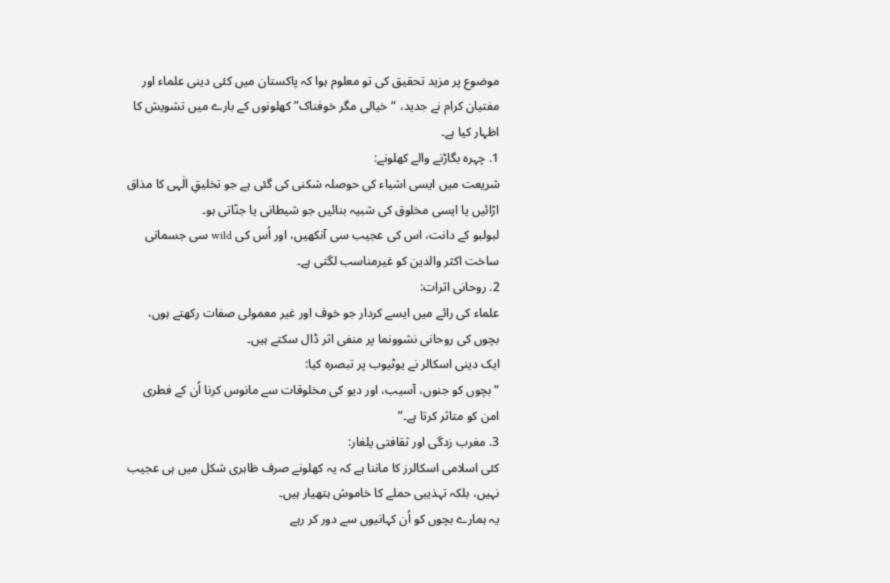موضوع پر مزید تحقیق کی تو معلوم ہوا کہ پاکستان میں کئی دینی علماء اور مفتیان کرام نے جدید، “خیالی مگر خوفناک” کھلونوں کے بارے میں تشویش کا اظہار کیا ہے۔
1. چہرہ بگاڑنے والے کھلونے:
شریعت میں ایسی اشیاء کی حوصلہ شکنی کی گئی ہے جو تخلیقِ الٰہی کا مذاق اڑائیں یا ایسی مخلوق کی شبیہ بنائیں جو شیطانی یا جنّاتی ہو۔
لبولبو کے دانت، اس کی عجیب سی آنکھیں، اور اُس کی wild سی جسمانی ساخت اکثر والدین کو غیرمناسب لگتی ہے۔
2. روحانی اثرات:
علماء کی رائے میں ایسے کردار جو خوف اور غیر معمولی صفات رکھتے ہوں، بچوں کی روحانی نشوونما پر منفی اثر ڈال سکتے ہیں۔
ایک دینی اسکالر نے یوٹیوب پر تبصرہ کیا:
“بچوں کو جنوں، آسیب، اور دیو کی مخلوقات سے مانوس کرنا اُن کے فطری امن کو متاثر کرتا ہے۔”
3. مغرب زدگی اور ثقافتی یلغار:
کئی اسلامی اسکالرز کا ماننا ہے کہ یہ کھلونے صرف ظاہری شکل میں ہی عجیب نہیں، بلکہ تہذیبی حملے کا خاموش ہتھیار ہیں۔
یہ ہمارے بچوں کو اُن کہانیوں سے دور کر رہے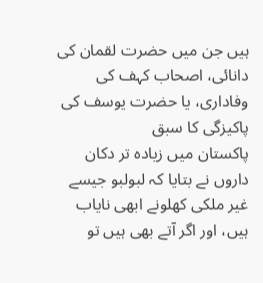ہیں جن میں حضرت لقمان کی دانائی، اصحاب کہف کی وفاداری، یا حضرت یوسف کی پاکیزگی کا سبق
پاکستان میں زیادہ تر دکان داروں نے بتایا کہ لبولبو جیسے غیر ملکی کھلونے ابھی نایاب ہیں، اور اگر آتے بھی ہیں تو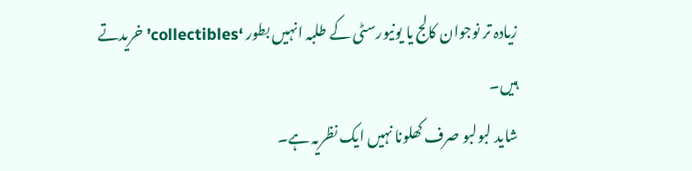زیادہ تر نوجوان کالج یا یونیورسٹی کے طلبہ انہیں بطور ‘collectibles’ خریدتے ہیں۔
شاید لبولبو صرف کھلونا نہیں ایک نظریہ ہے۔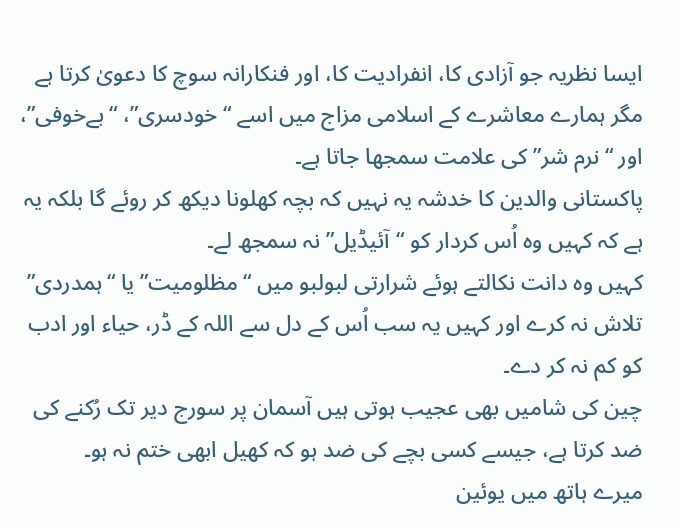ایسا نظریہ جو آزادی کا، انفرادیت کا، اور فنکارانہ سوچ کا دعویٰ کرتا ہے مگر ہمارے معاشرے کے اسلامی مزاج میں اسے “خودسری”، “بےخوفی”، اور “نرم شر” کی علامت سمجھا جاتا ہے۔
پاکستانی والدین کا خدشہ یہ نہیں کہ بچہ کھلونا دیکھ کر روئے گا بلکہ یہ ہے کہ کہیں وہ اُس کردار کو “آئیڈیل” نہ سمجھ لے۔
کہیں وہ دانت نکالتے ہوئے شرارتی لبولبو میں “مظلومیت” یا “ہمدردی” تلاش نہ کرے اور کہیں یہ سب اُس کے دل سے اللہ کے ڈر، حیاء اور ادب کو کم نہ کر دے۔
چین کی شامیں بھی عجیب ہوتی ہیں آسمان پر سورج دیر تک رُکنے کی ضد کرتا ہے، جیسے کسی بچے کی ضد ہو کہ کھیل ابھی ختم نہ ہو۔
میرے ہاتھ میں یوئین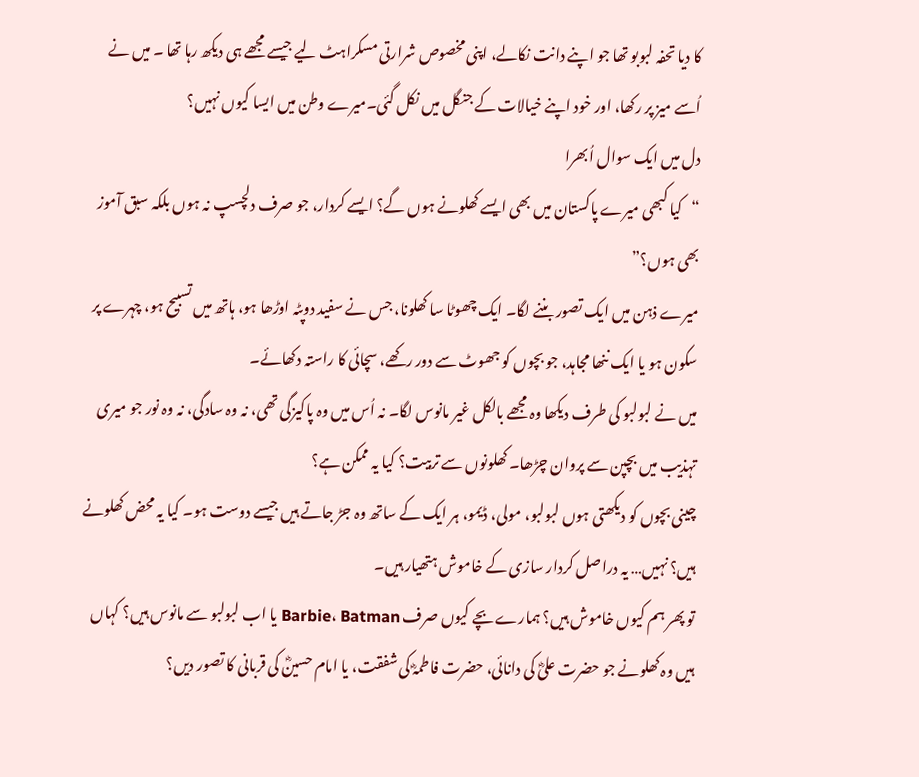کا دیا تحفہ لبوبو تھا جو اپنے دانت نکالے، اپنی مخصوص شرارتی مسکراہٹ لیے جیسے مجھے ہی دیکھ رہا تھا ۔ میں نے اُسے میز پر رکھا، اور خود اپنے خیالات کے جنگل میں نکل گئی۔میرے وطن میں ایسا کیوں نہیں؟
دل میں ایک سوال اُبھرا
“کیا کبھی میرے پاکستان میں بھی ایسے کھلونے ہوں گے؟ ایسے کردار، جو صرف دلچسپ نہ ہوں بلکہ سبق آموز بھی ہوں؟”
میرے ذہن میں ایک تصور بننے لگا۔ ایک چھوٹا سا کھلونا، جس نے سفید دوپٹہ اوڑھا ہو، ہاتھ میں تسبیح ہو، چہرے پر سکون ہو یا ایک ننھا مجاہد، جو بچوں کو جھوٹ سے دور رکھے، سچائی کا راستہ دکھائے۔
میں نے لبولبو کی طرف دیکھا وہ مجھے بالکل غیر مانوس لگا۔ نہ اُس میں وہ پاکیزگی تھی، نہ وہ سادگی، نہ وہ نور جو میری تہذیب میں بچپن سے پروان چڑھا۔ کھلونوں سے تربیت؟ کیا یہ ممکن ہے؟
چینی بچوں کو دیکھتی ہوں لبولبو، مولی، ڈیمو، ہر ایک کے ساتھ وہ جڑ جاتے ہیں جیسے دوست ہو۔ کیا یہ محض کھلونے ہیں؟ نہیں… یہ دراصل کردار سازی کے خاموش ہتھیار ہیں۔
تو پھر ہم کیوں خاموش ہیں؟ ہمارے بچے کیوں صرف Barbie، Batman یا اب لبولبو سے مانوس ہیں؟ کہاں ہیں وہ کھلونے جو حضرت علیؓ کی دانائی، حضرت فاطمہؓ کی شفقت، یا امام حسینؓ کی قربانی کا تصور دیں؟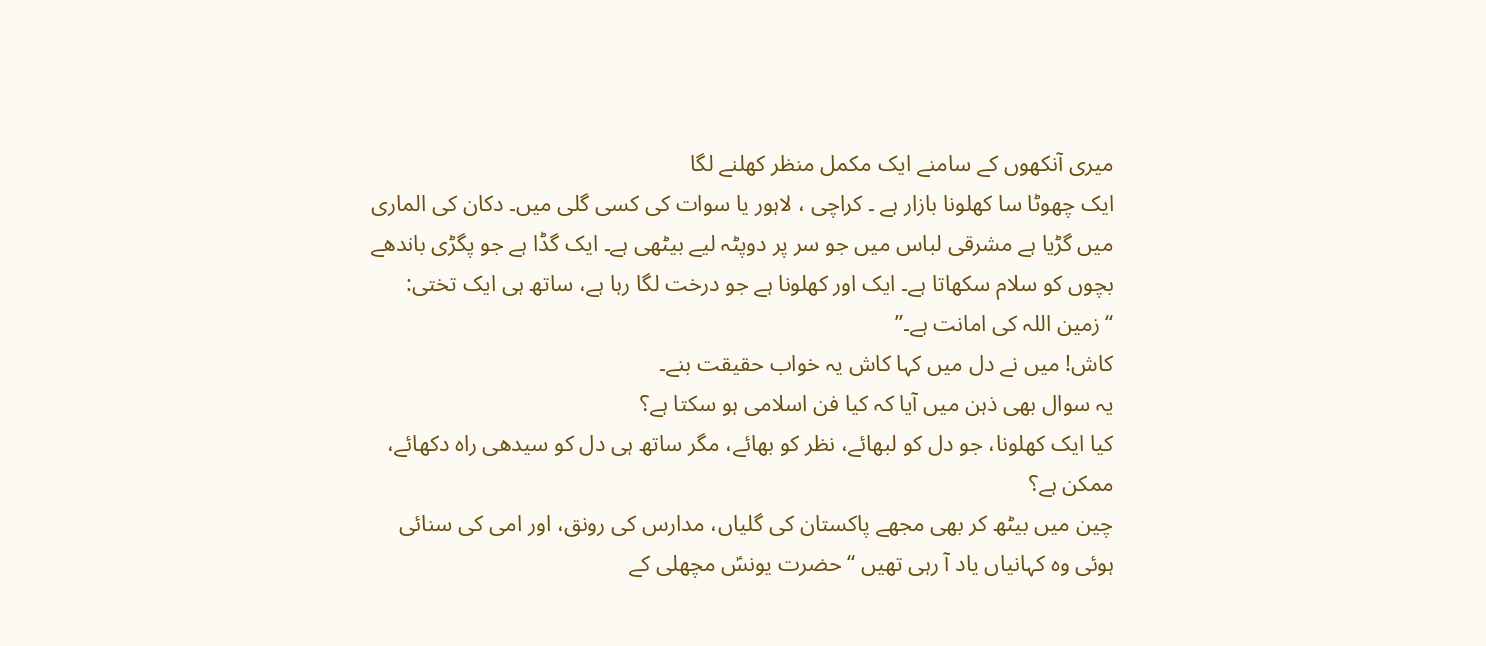میری آنکھوں کے سامنے ایک مکمل منظر کھلنے لگا
ایک چھوٹا سا کھلونا بازار ہے ۔ کراچی ، لاہور یا سوات کی کسی گلی میں۔ دکان کی الماری میں گڑیا ہے مشرقی لباس میں جو سر پر دوپٹہ لیے بیٹھی ہے۔ ایک گڈا ہے جو پگڑی باندھے بچوں کو سلام سکھاتا ہے۔ ایک اور کھلونا ہے جو درخت لگا رہا ہے، ساتھ ہی ایک تختی: “زمین اللہ کی امانت ہے۔”
کاش! میں نے دل میں کہا کاش یہ خواب حقیقت بنے۔
یہ سوال بھی ذہن میں آیا کہ کیا فن اسلامی ہو سکتا ہے؟
کیا ایک کھلونا، جو دل کو لبھائے، نظر کو بھائے، مگر ساتھ ہی دل کو سیدھی راہ دکھائے، ممکن ہے؟
چین میں بیٹھ کر بھی مجھے پاکستان کی گلیاں، مدارس کی رونق، اور امی کی سنائی ہوئی وہ کہانیاں یاد آ رہی تھیں “حضرت یونسؑ مچھلی کے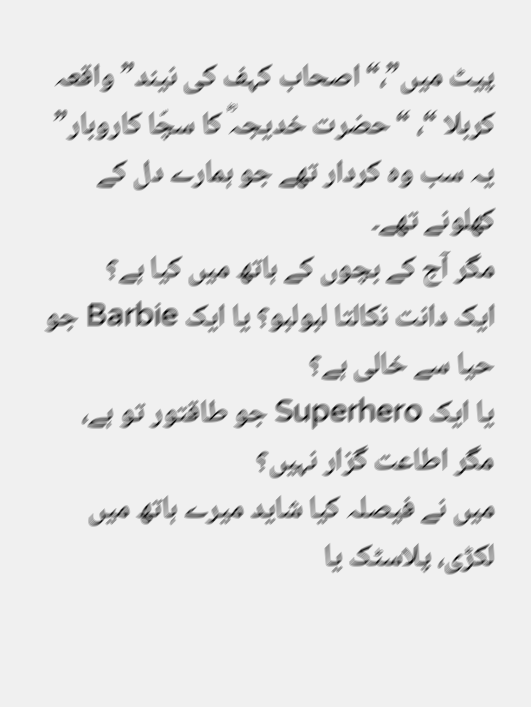پیٹ میں”،“اصحاب کہف کی نیند” واقعہ کربلا “، “حضرت خدیجہؓ کا سچّا کاروبار” یہ سب وہ کردار تھے جو ہمارے دل کے کھلونے تھے۔
مگر آج کے بچوں کے ہاتھ میں کیا ہے؟
ایک دانت نکالتا لبولبو؟ یا ایک Barbie جو حیا سے خالی ہے؟
یا ایک Superhero جو طاقتور تو ہے، مگر اطاعت گزار نہیں؟
میں نے فیصلہ کیا شاید میرے ہاتھ میں لکڑی، پلاسٹک یا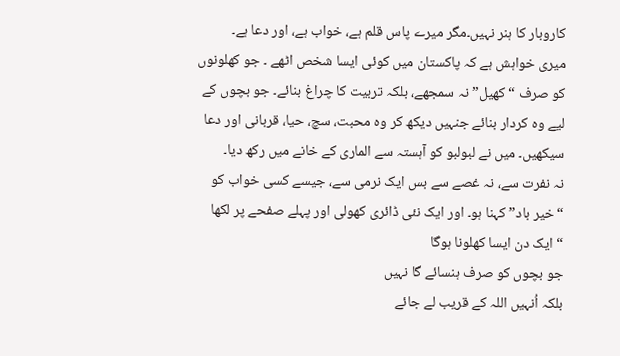کاروبار کا ہنر نہیں۔مگر میرے پاس قلم ہے، خواب ہے، اور دعا ہے۔
میری خواہش ہے کہ پاکستان میں کوئی ایسا شخص اٹھے ۔ جو کھلونوں کو صرف “کھیل” نہ سمجھے، بلکہ تربیت کا چراغ بنائے۔ جو بچوں کے لیے وہ کردار بنائے جنہیں دیکھ کر وہ محبت، سچ، حیا، قربانی اور دعا سیکھیں۔ میں نے لبولبو کو آہستہ سے الماری کے خانے میں رکھ دیا۔
نہ نفرت سے، نہ غصے سے بس ایک نرمی سے، جیسے کسی خواب کو “خیر باد” کہنا ہو۔ اور ایک نئی ڈائری کھولی اور پہلے صفحے پر لکھا
“ایک دن ایسا کھلونا ہوگا
جو بچوں کو صرف ہنسائے گا نہیں
بلکہ اُنہیں اللہ کے قریب لے جائے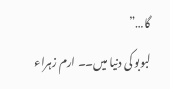گا…”
لبوبو کی دنیا میں۔۔ ارم زہراء